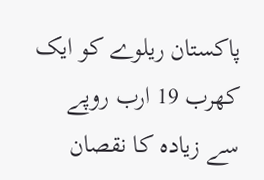پاکستان ریلوے کو ایک کھرب 19 ارب روپے سے زیادہ کا نقصان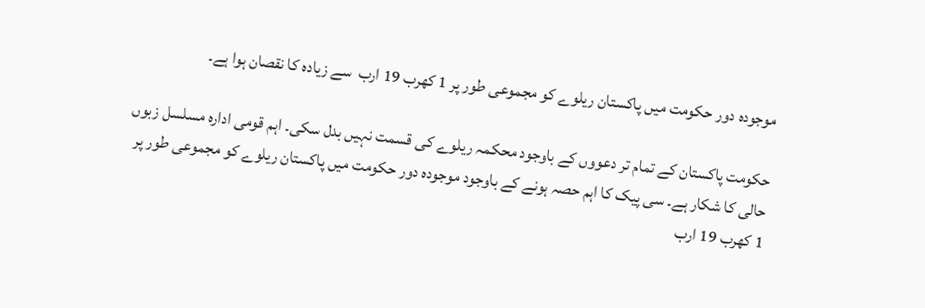موجودہ دور حکومت میں پاکستان ریلوے کو مجموعی طور پر 1 کھرب 19 ارب  سے زیادہ کا نقصان ہوا ہے۔

حکومت پاکستان کے تمام تر دعووں کے باوجود محکمہ ریلوے کی قسمت نہیں بدل سکی۔ اہم قومی ادارہ مسلسل زبوں حالی کا شکار ہے۔ سی پیک کا اہم حصہ ہونے کے باوجود موجودہ دور حکومت میں پاکستان ریلوے کو مجموعی طور پر 1 کھرب 19 ارب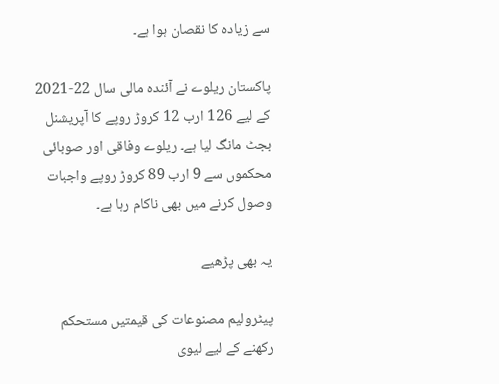سے زیادہ کا نقصان ہوا ہے۔

پاکستان ریلوے نے آئندہ مالی سال 22-2021 کے لیے 126 ارب 12 کروڑ روپے کا آپریشنل بجٹ مانگ لیا ہے۔ ریلوے وفاقی اور صوبائی محکموں سے 9 ارب 89 کروڑ روپے واجبات وصول کرنے میں بھی ناکام رہا ہے۔

یہ بھی پڑھیے

پیٹرولیم مصنوعات کی قیمتیں مستحکم رکھنے کے لیے لیوی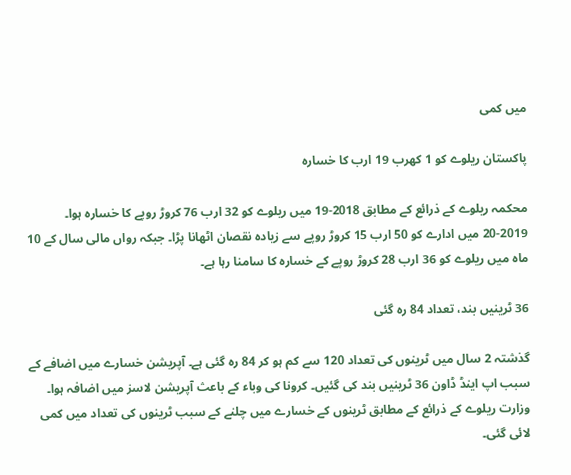میں کمی

پاکستان ریلوے کو 1 کھرب 19 ارب کا خسارہ

محکمہ ریلوے کے ذرائع کے مطابق 2018-19 میں ریلوے کو 32 ارب 76 کروڑ روپے کا خسارہ ہوا۔ 2019-20 میں ادارے کو 50 ارب 15 کروڑ روپے سے زیادہ نقصان اٹھانا پڑا۔ جبکہ رواں مالی سال کے 10 ماہ میں ریلوے کو 36 ارب 28 کروڑ روپے کے خسارہ کا سامنا رہا ہے۔

36 ٹرینیں بند، تعداد 84 رہ گئی

گذشتہ 2 سال میں ٹرینوں کی تعداد 120 سے کم ہو کر 84 رہ گئی ہے۔ آپریشن خسارے میں اضافے کے سبب اپ اینڈ ڈاون 36 ٹرینیں بند کی گئیں۔ کرونا کی وباء کے باعث آپریشن لاسز میں اضافہ ہوا۔ وزارت ریلوے کے ذرائع کے مطابق ٹرینوں کے خسارے میں چلنے کے سبب ٹرینوں کی تعداد میں کمی لائی گئی۔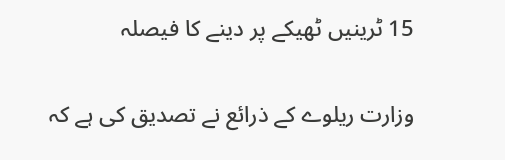15 ٹرینیں ٹھیکے پر دینے کا فیصلہ

وزارت ریلوے کے ذرائع نے تصدیق کی ہے کہ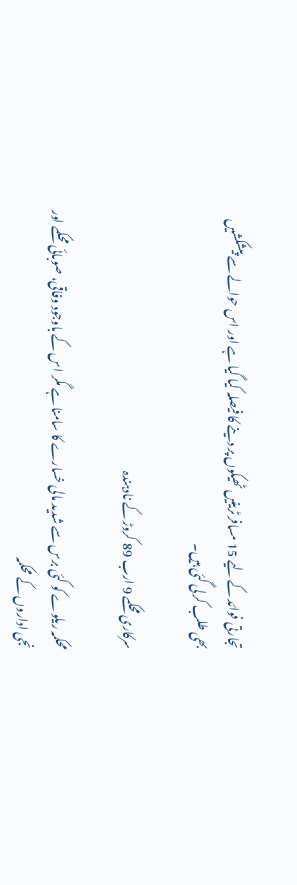تجارتی فوائد کے لیے 15 مسافر ٹرینیں ٹھیکوں پر دینے کا فیصلہ کیا گیا ہے اور اس حوالے سے پیشکشیں بھی طلب کرلی گئی ہیں۔

سرکاری محکمے 9 ارب 89 کروڑ کے نادہندہ

محکمہ ریلوے کو کئی برس سے شدید مالی خسارے کا سامنا ہے مگر اس کے باوجود وفاقی، صوبائی محکمے اور نجی اداروں کے محکمہ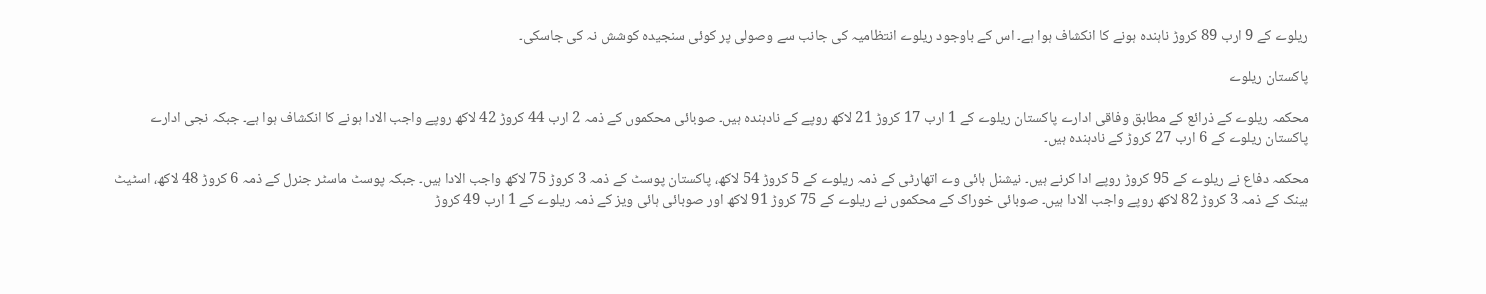ریلوے کے 9 ارب 89 کروڑ ناہندہ ہونے کا انکشاف ہوا ہے۔ اس کے باوجود ریلوے انتظامیہ کی جانب سے وصولی پر کوئی سنجیدہ کوشش نہ کی جاسکی۔

پاکستان ریلوے

محکمہ ریلوے کے ذرائع کے مطابق وفاقی ادارے پاکستان ریلوے کے 1 ارب 17 کروڑ 21 لاکھ روپے کے نادہندہ ہیں۔ صوبائی محکموں کے ذمہ 2 ارب 44 کروڑ 42 لاکھ روپے واجب الادا ہونے کا انکشاف ہوا ہے۔ جبکہ نجی ادارے پاکستان ریلوے کے 6 ارب 27 کروڑ کے نادہندہ ہیں۔

محکمہ دفاع نے ریلوے کے 95 کروڑ روپے ادا کرنے ہیں۔ نیشنل ہائی وے اتھارٹی کے ذمہ ریلوے کے 5 کروڑ 54 لاکھ، پاکستان پوسٹ کے ذمہ 3 کروڑ 75 لاکھ واجب الادا ہیں۔ جبکہ پوسٹ ماسٹر جنرل کے ذمہ 6 کروڑ 48 لاکھ، اسٹیٹ بینک کے ذمہ 3 کروڑ 82 لاکھ روپے واجب الادا ہیں۔ صوبائی خوراک کے محکموں نے ریلوے کے 75 کروڑ 91 لاکھ اور صوبائی ہائی ویز کے ذمہ ریلوے کے 1 ارب 49 کروڑ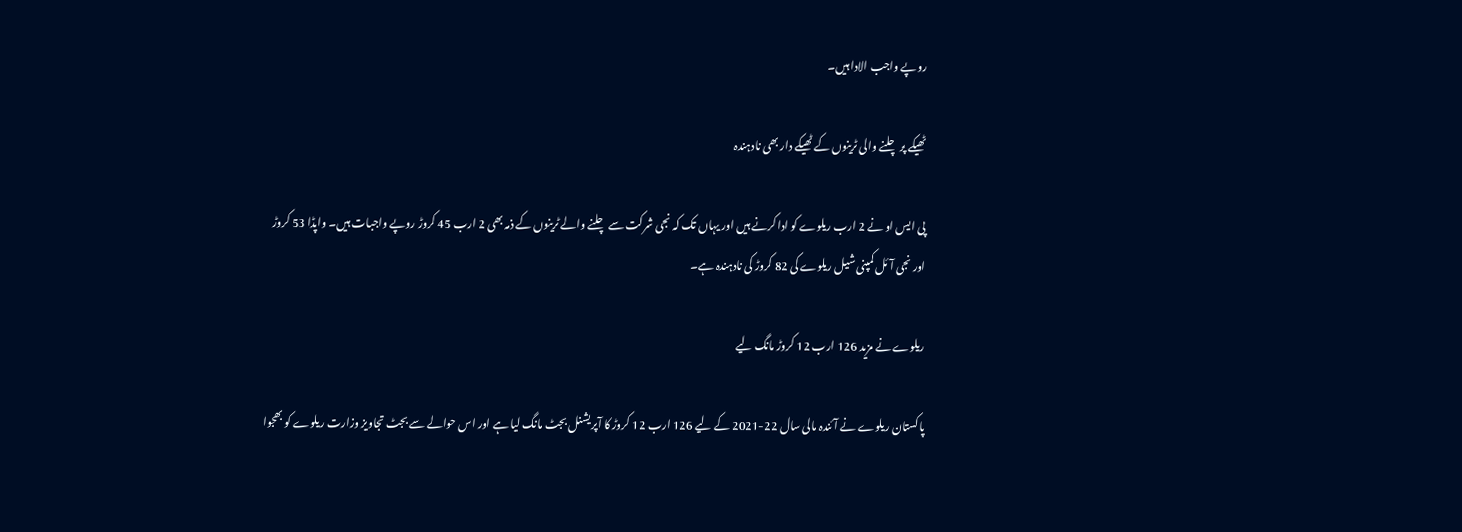روپے واجب الادا ہیں۔

ٹھیکے پر چلنے والی ٹرینوں کے ٹھیکے دار بھی نادہندہ

پی ایس او نے 2 ارب ریلوے کو ادا کرنے ہیں اور یہاں تک کہ نجی شرکت سے چلنے والے ٹرینوں کے ذمہ بھی 2 ارب 45 کروڑ روپے واجبات ہیں۔ واپڈا 53 کروڑ اور نجی آئل کمپنی شیل ریلوے کی 82 کروڑ کی نادہندہ ہے۔

ریلوے نے مزید 126 ارب 12 کروڑ مانگ لیے

پاکستان ریلوے نے آئندہ مالی سال 22-2021 کے لیے 126 ارب 12 کروڑ کا آپریشنل بجٹ مانگ لیا ہے اور اس حوالے سے بجٹ تجاویز وزارت ریلوے کو بھجوا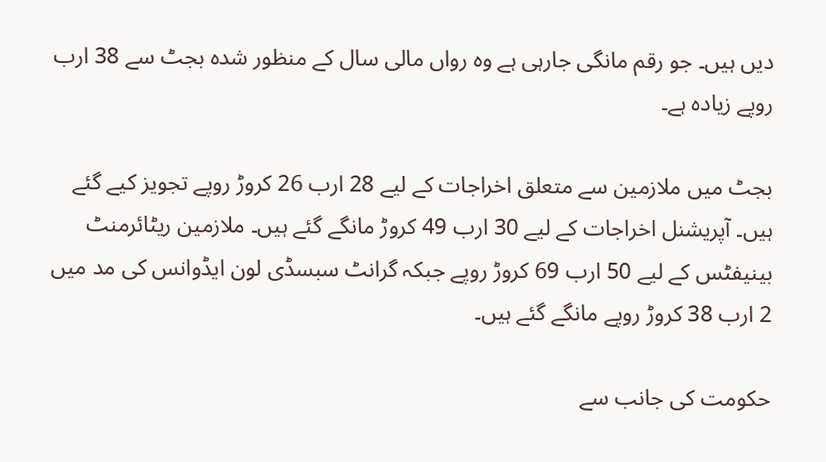دیں ہیں۔ جو رقم مانگی جارہی ہے وہ رواں مالی سال کے منظور شدہ بجٹ سے 38 ارب روپے زیادہ ہے۔

بجٹ میں ملازمین سے متعلق اخراجات کے لیے 28 ارب 26 کروڑ روپے تجویز کیے گئے ہیں۔ آپریشنل اخراجات کے لیے 30 ارب 49 کروڑ مانگے گئے ہیں۔ ملازمین ریٹائرمنٹ بینیفٹس کے لیے 50 ارب 69 کروڑ روپے جبکہ گرانٹ سبسڈی لون ایڈوانس کی مد میں 2 ارب 38 کروڑ روپے مانگے گئے ہیں۔

حکومت کی جانب سے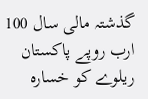گذشتہ مالی سال 100 ارب روپے پاکستان ریلوے کو خسارہ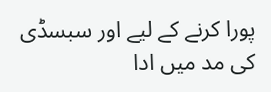پورا کرنے کے لیے اور سبسڈی کی مد میں ادا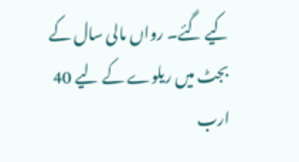کیے گئے۔ رواں مالی سال کے بجٹ میں ریلوے کے لیے 40 ارب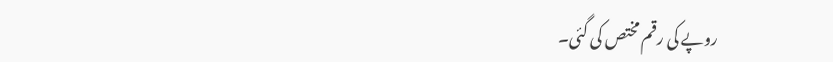روپے کی رقم مختص کی گئی۔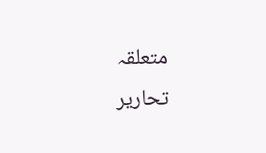متعلقہ تحاریر